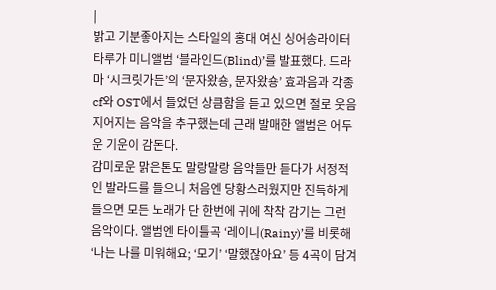|
밝고 기분좋아지는 스타일의 홍대 여신 싱어송라이터 타루가 미니앨범 ‘블라인드(Blind)’를 발표했다. 드라마 ‘시크릿가든’의 ‘문자왔숑, 문자왔숑’ 효과음과 각종cf와 OST에서 들었던 상큼함을 듣고 있으면 절로 웃음지어지는 음악을 추구했는데 근래 발매한 앨범은 어두운 기운이 감돈다.
감미로운 맑은톤도 말랑말랑 음악들만 듣다가 서정적인 발라드를 들으니 처음엔 당황스러웠지만 진득하게 들으면 모든 노래가 단 한번에 귀에 착착 감기는 그런 음악이다. 앨범엔 타이틀곡 ‘레이니(Rainy)’를 비롯해 ‘나는 나를 미워해요; ‘모기’ ‘말했잖아요’ 등 4곡이 담겨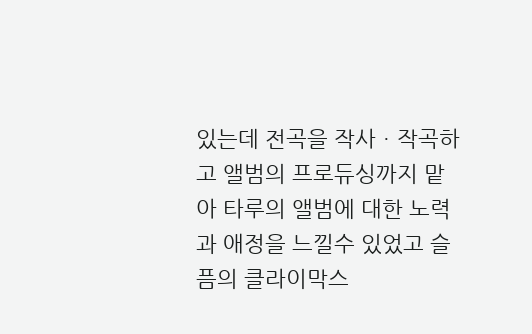있는데 전곡을 작사ㆍ작곡하고 앨범의 프로듀싱까지 맡아 타루의 앨범에 대한 노력과 애정을 느낄수 있었고 슬픔의 클라이막스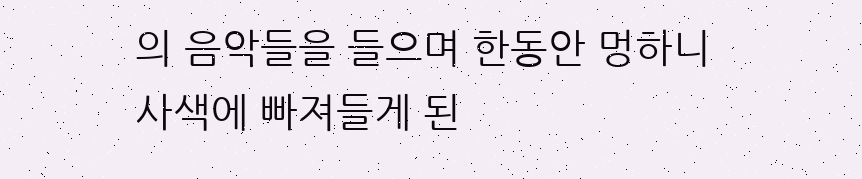의 음악들을 들으며 한동안 멍하니 사색에 빠져들게 된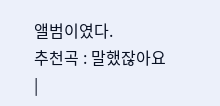앨범이였다.
추천곡 : 말했잖아요
|